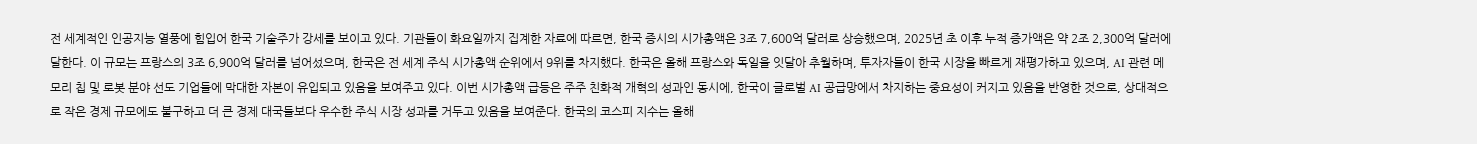전 세계적인 인공지능 열풍에 힘입어 한국 기술주가 강세를 보이고 있다. 기관들이 화요일까지 집계한 자료에 따르면, 한국 증시의 시가총액은 3조 7,600억 달러로 상승했으며, 2025년 초 이후 누적 증가액은 약 2조 2,300억 달러에 달한다. 이 규모는 프랑스의 3조 6,900억 달러를 넘어섰으며, 한국은 전 세계 주식 시가총액 순위에서 9위를 차지했다. 한국은 올해 프랑스와 독일을 잇달아 추월하며, 투자자들이 한국 시장을 빠르게 재평가하고 있으며, AI 관련 메모리 칩 및 로봇 분야 선도 기업들에 막대한 자본이 유입되고 있음을 보여주고 있다. 이번 시가총액 급등은 주주 친화적 개혁의 성과인 동시에, 한국이 글로벌 AI 공급망에서 차지하는 중요성이 커지고 있음을 반영한 것으로, 상대적으로 작은 경제 규모에도 불구하고 더 큰 경제 대국들보다 우수한 주식 시장 성과를 거두고 있음을 보여준다. 한국의 코스피 지수는 올해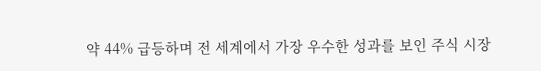약 44% 급등하며 전 세계에서 가장 우수한 성과를 보인 주식 시장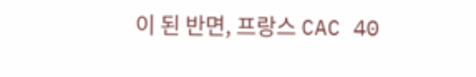이 된 반면, 프랑스 CAC 40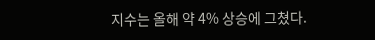지수는 올해 약 4% 상승에 그쳤다.